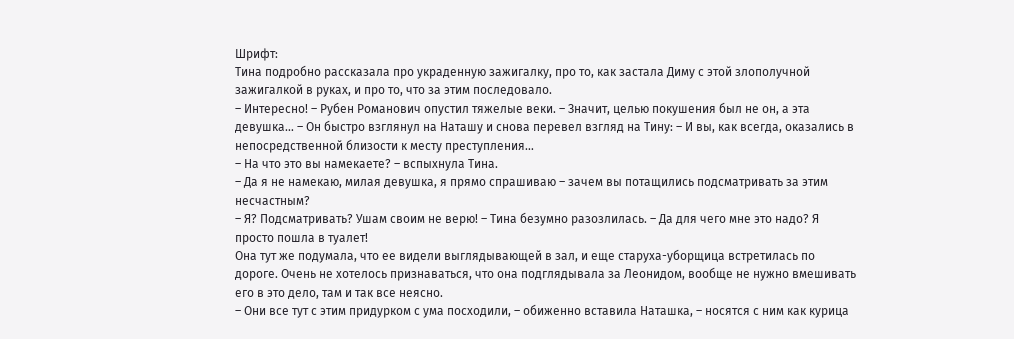Шрифт:
Тина подробно рассказала про украденную зажигалку, про то, как застала Диму с этой злополучной зажигалкой в руках, и про то, что за этим последовало.
– Интересно! – Рубен Романович опустил тяжелые веки. – Значит, целью покушения был не он, а эта девушка… – Он быстро взглянул на Наташу и снова перевел взгляд на Тину: – И вы, как всегда, оказались в непосредственной близости к месту преступления…
– На что это вы намекаете? – вспыхнула Тина.
– Да я не намекаю, милая девушка, я прямо спрашиваю – зачем вы потащились подсматривать за этим несчастным?
– Я? Подсматривать? Ушам своим не верю! – Тина безумно разозлилась. – Да для чего мне это надо? Я просто пошла в туалет!
Она тут же подумала, что ее видели выглядывающей в зал, и еще старуха-уборщица встретилась по дороге. Очень не хотелось признаваться, что она подглядывала за Леонидом, вообще не нужно вмешивать его в это дело, там и так все неясно.
– Они все тут с этим придурком с ума посходили, – обиженно вставила Наташка, – носятся с ним как курица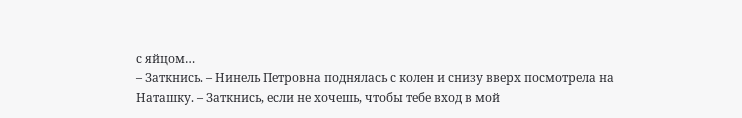с яйцом…
– Заткнись. – Нинель Петровна поднялась с колен и снизу вверх посмотрела на Наташку. – Заткнись, если не хочешь, чтобы тебе вход в мой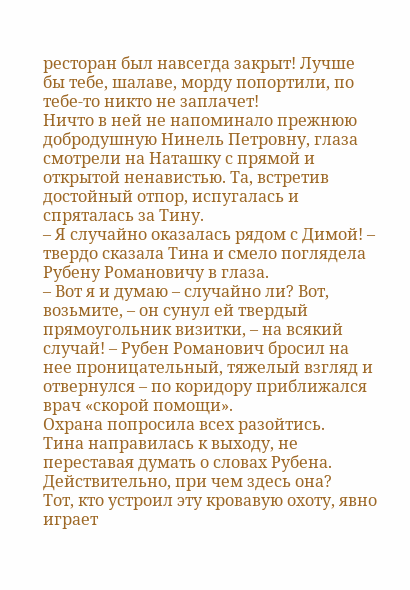ресторан был навсегда закрыт! Лучше бы тебе, шалаве, морду попортили, по тебе-то никто не заплачет!
Ничто в ней не напоминало прежнюю добродушную Нинель Петровну, глаза смотрели на Наташку с прямой и открытой ненавистью. Та, встретив достойный отпор, испугалась и спряталась за Тину.
– Я случайно оказалась рядом с Димой! – твердо сказала Тина и смело поглядела Рубену Романовичу в глаза.
– Вот я и думаю – случайно ли? Вот, возьмите, – он сунул ей твердый прямоугольник визитки, – на всякий случай! – Рубен Романович бросил на нее проницательный, тяжелый взгляд и отвернулся – по коридору приближался врач «скорой помощи».
Охрана попросила всех разойтись.
Тина направилась к выходу, не переставая думать о словах Рубена.
Действительно, при чем здесь она?
Тот, кто устроил эту кровавую охоту, явно играет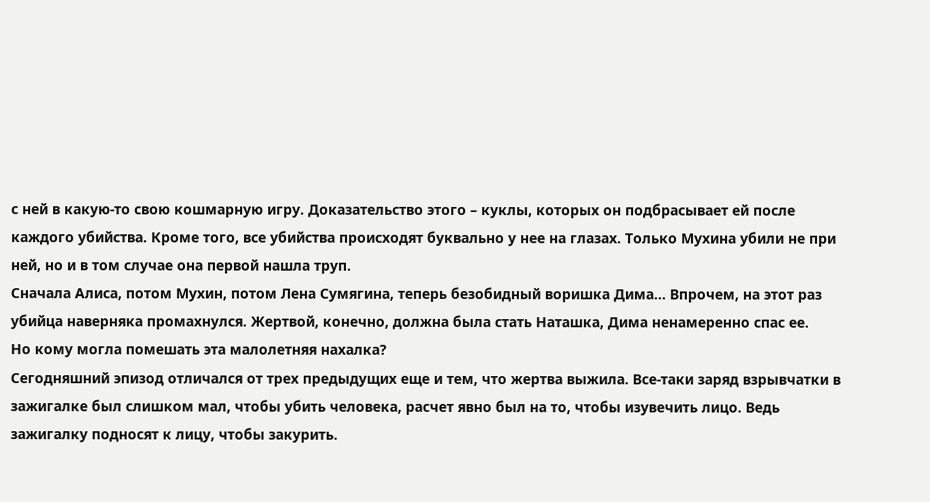с ней в какую-то свою кошмарную игру. Доказательство этого – куклы, которых он подбрасывает ей после каждого убийства. Кроме того, все убийства происходят буквально у нее на глазах. Только Мухина убили не при ней, но и в том случае она первой нашла труп.
Сначала Алиса, потом Мухин, потом Лена Сумягина, теперь безобидный воришка Дима… Впрочем, на этот раз убийца наверняка промахнулся. Жертвой, конечно, должна была стать Наташка, Дима ненамеренно спас ее.
Но кому могла помешать эта малолетняя нахалка?
Сегодняшний эпизод отличался от трех предыдущих еще и тем, что жертва выжила. Все-таки заряд взрывчатки в зажигалке был слишком мал, чтобы убить человека, расчет явно был на то, чтобы изувечить лицо. Ведь зажигалку подносят к лицу, чтобы закурить.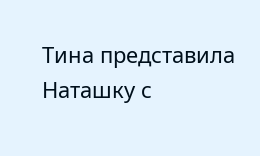Тина представила Наташку с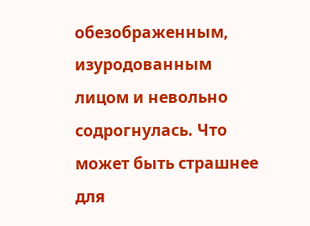обезображенным, изуродованным лицом и невольно содрогнулась. Что может быть страшнее для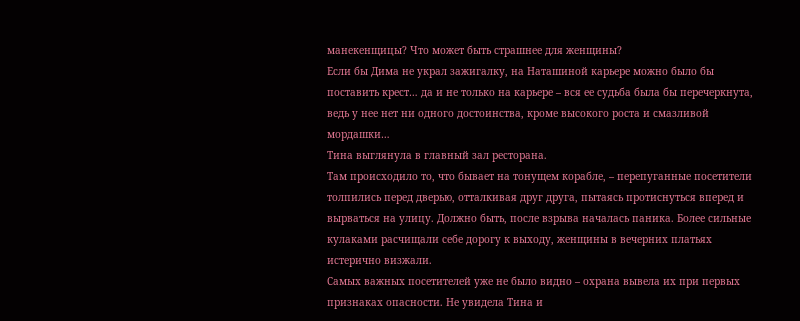манекенщицы? Что может быть страшнее для женщины?
Если бы Дима не украл зажигалку, на Наташиной карьере можно было бы поставить крест… да и не только на карьере – вся ее судьба была бы перечеркнута, ведь у нее нет ни одного достоинства, кроме высокого роста и смазливой мордашки…
Тина выглянула в главный зал ресторана.
Там происходило то, что бывает на тонущем корабле, – перепуганные посетители толпились перед дверью, отталкивая друг друга, пытаясь протиснуться вперед и вырваться на улицу. Должно быть, после взрыва началась паника. Более сильные кулаками расчищали себе дорогу к выходу, женщины в вечерних платьях истерично визжали.
Самых важных посетителей уже не было видно – охрана вывела их при первых признаках опасности. Не увидела Тина и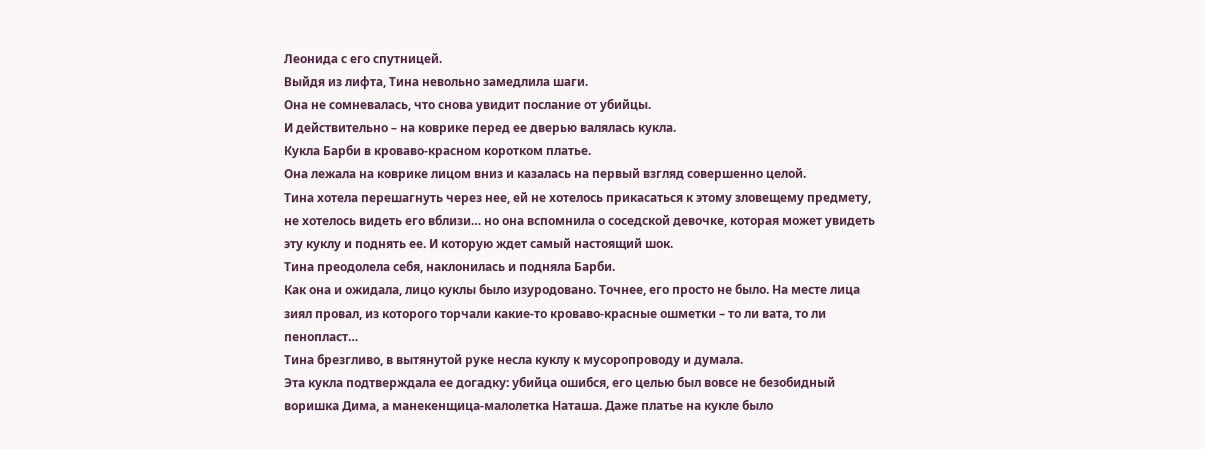Леонида с его спутницей.
Выйдя из лифта, Тина невольно замедлила шаги.
Она не сомневалась, что снова увидит послание от убийцы.
И действительно – на коврике перед ее дверью валялась кукла.
Кукла Барби в кроваво-красном коротком платье.
Она лежала на коврике лицом вниз и казалась на первый взгляд совершенно целой.
Тина хотела перешагнуть через нее, ей не хотелось прикасаться к этому зловещему предмету, не хотелось видеть его вблизи… но она вспомнила о соседской девочке, которая может увидеть эту куклу и поднять ее. И которую ждет самый настоящий шок.
Тина преодолела себя, наклонилась и подняла Барби.
Как она и ожидала, лицо куклы было изуродовано. Точнее, его просто не было. На месте лица зиял провал, из которого торчали какие-то кроваво-красные ошметки – то ли вата, то ли пенопласт…
Тина брезгливо, в вытянутой руке несла куклу к мусоропроводу и думала.
Эта кукла подтверждала ее догадку: убийца ошибся, его целью был вовсе не безобидный воришка Дима, а манекенщица-малолетка Наташа. Даже платье на кукле было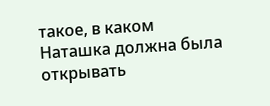такое, в каком Наташка должна была открывать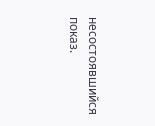несостоявшийся показ.